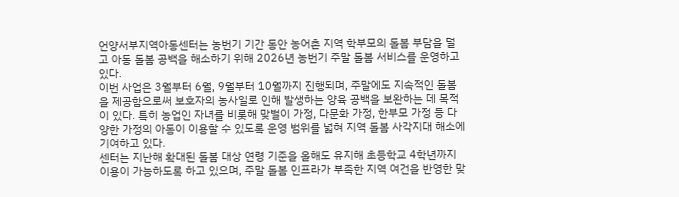언양서부지역아동센터는 농번기 기간 동안 농어촌 지역 학부모의 돌봄 부담을 덜고 아동 돌봄 공백을 해소하기 위해 2026년 농번기 주말 돌봄 서비스를 운영하고 있다.
이번 사업은 3월부터 6월, 9월부터 10월까지 진행되며, 주말에도 지속적인 돌봄을 제공함으로써 보호자의 농사일로 인해 발생하는 양육 공백을 보완하는 데 목적이 있다. 특히 농업인 자녀를 비롯해 맞벌이 가정, 다문화 가정, 한부모 가정 등 다양한 가정의 아동이 이용할 수 있도록 운영 범위를 넓혀 지역 돌봄 사각지대 해소에 기여하고 있다.
센터는 지난해 확대된 돌봄 대상 연령 기준을 올해도 유지해 초등학교 4학년까지 이용이 가능하도록 하고 있으며, 주말 돌봄 인프라가 부족한 지역 여건을 반영한 맞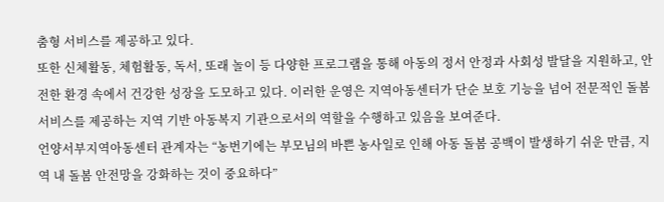춤형 서비스를 제공하고 있다.
또한 신체활동, 체험활동, 독서, 또래 놀이 등 다양한 프로그램을 통해 아동의 정서 안정과 사회성 발달을 지원하고, 안전한 환경 속에서 건강한 성장을 도모하고 있다. 이러한 운영은 지역아동센터가 단순 보호 기능을 넘어 전문적인 돌봄 서비스를 제공하는 지역 기반 아동복지 기관으로서의 역할을 수행하고 있음을 보여준다.
언양서부지역아동센터 관계자는 “농번기에는 부모님의 바쁜 농사일로 인해 아동 돌봄 공백이 발생하기 쉬운 만큼, 지역 내 돌봄 안전망을 강화하는 것이 중요하다”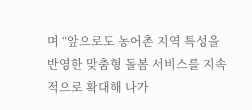며 “앞으로도 농어촌 지역 특성을 반영한 맞춤형 돌봄 서비스를 지속적으로 확대해 나가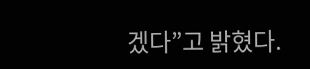겠다”고 밝혔다.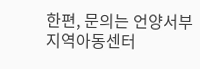한편, 문의는 언양서부지역아동센터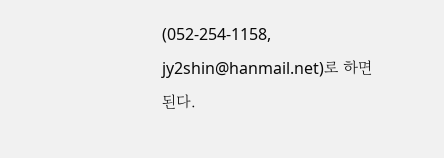(052-254-1158, jy2shin@hanmail.net)로 하면 된다.